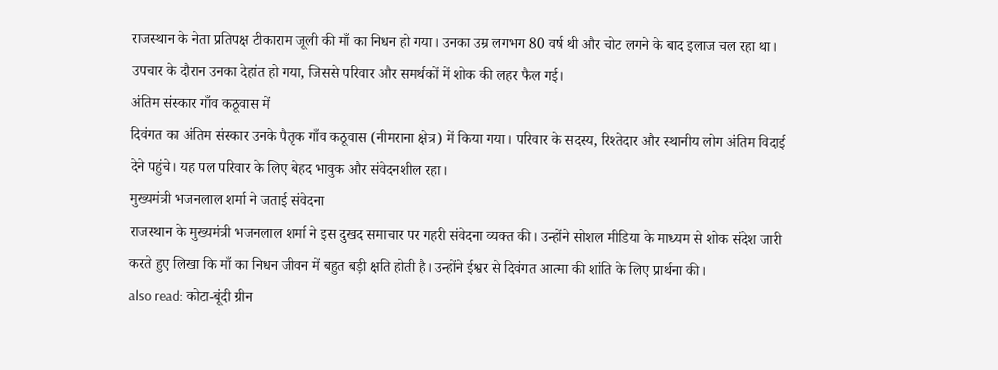राजस्थान के नेता प्रतिपक्ष टीकाराम जूली की माँ का निधन हो गया। उनका उम्र लगभग 80 वर्ष थी और चोट लगने के बाद इलाज चल रहा था। उपचार के दौरान उनका देहांत हो गया, जिससे परिवार और समर्थकों में शोक की लहर फैल गई।
अंतिम संस्कार गाँव कठूवास में
दिवंगत का अंतिम संस्कार उनके पैतृक गाँव कठूवास (नीमराना क्षेत्र) में किया गया। परिवार के सदस्य, रिश्तेदार और स्थानीय लोग अंतिम विदाई देने पहुंचे। यह पल परिवार के लिए बेहद भावुक और संवेदनशील रहा।
मुख्यमंत्री भजनलाल शर्मा ने जताई संवेदना
राजस्थान के मुख्यमंत्री भजनलाल शर्मा ने इस दुखद समाचार पर गहरी संवेदना व्यक्त की। उन्होंने सोशल मीडिया के माध्यम से शोक संदेश जारी करते हुए लिखा कि माँ का निधन जीवन में बहुत बड़ी क्षति होती है। उन्होंने ईश्वर से दिवंगत आत्मा की शांति के लिए प्रार्थना की।
also read: कोटा-बूंदी ग्रीन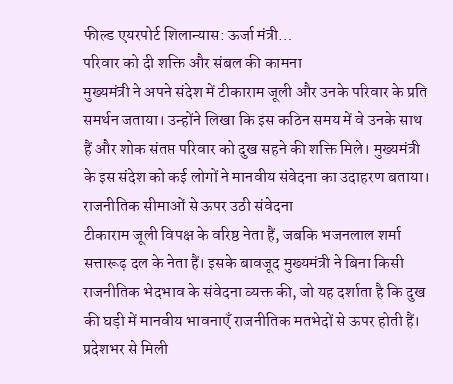फील्ड एयरपोर्ट शिलान्यास: ऊर्जा मंत्री…
परिवार को दी शक्ति और संबल की कामना
मुख्यमंत्री ने अपने संदेश में टीकाराम जूली और उनके परिवार के प्रति समर्थन जताया। उन्होंने लिखा कि इस कठिन समय में वे उनके साथ हैं और शोक संतप्त परिवार को दुख सहने की शक्ति मिले। मुख्यमंत्री के इस संदेश को कई लोगों ने मानवीय संवेदना का उदाहरण बताया।
राजनीतिक सीमाओं से ऊपर उठी संवेदना
टीकाराम जूली विपक्ष के वरिष्ठ नेता हैं, जबकि भजनलाल शर्मा सत्तारूढ़ दल के नेता हैं। इसके बावजूद मुख्यमंत्री ने बिना किसी राजनीतिक भेदभाव के संवेदना व्यक्त की, जो यह दर्शाता है कि दुख की घड़ी में मानवीय भावनाएँ राजनीतिक मतभेदों से ऊपर होती हैं।
प्रदेशभर से मिली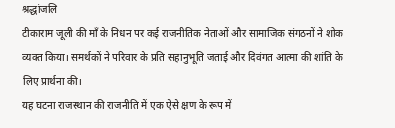श्रद्धांजलि
टीकाराम जूली की माँ के निधन पर कई राजनीतिक नेताओं और सामाजिक संगठनों ने शोक व्यक्त किया। समर्थकों ने परिवार के प्रति सहानुभूति जताई और दिवंगत आत्मा की शांति के लिए प्रार्थना की।
यह घटना राजस्थान की राजनीति में एक ऐसे क्षण के रूप में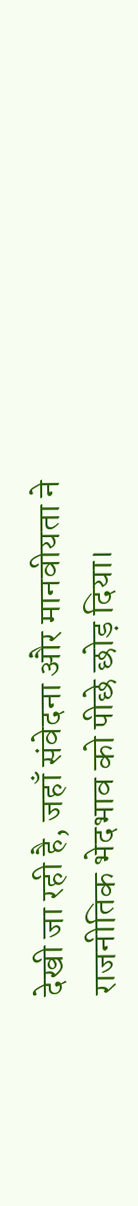देखी जा रही है, जहाँ संवेदना और मानवीयता ने राजनीतिक भेदभाव को पीछे छोड़ दिया।